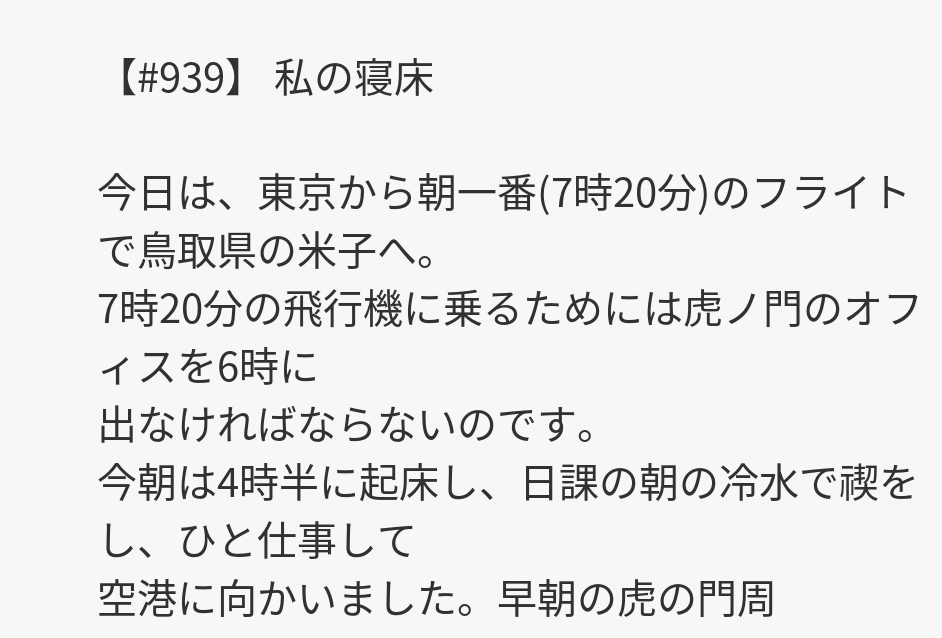【#939】 私の寝床

今日は、東京から朝一番(7時20分)のフライトで鳥取県の米子へ。
7時20分の飛行機に乗るためには虎ノ門のオフィスを6時に
出なければならないのです。
今朝は4時半に起床し、日課の朝の冷水で禊をし、ひと仕事して
空港に向かいました。早朝の虎の門周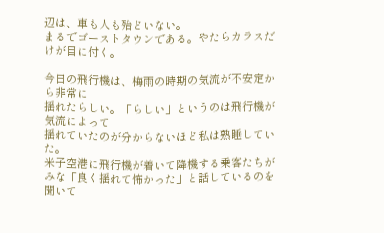辺は、車も人も殆どいない。
まるでゴーストタウンである。やたらカラスだけが目に付く。

今日の飛行機は、梅雨の時期の気流が不安定から非常に
揺れたらしい。「らしい」というのは飛行機が気流によって
揺れていたのが分からないほど私は熟睡していた。
米子空港に飛行機が着いて降機する乗客たちが
みな「良く揺れて怖かった」と話しているのを聞いて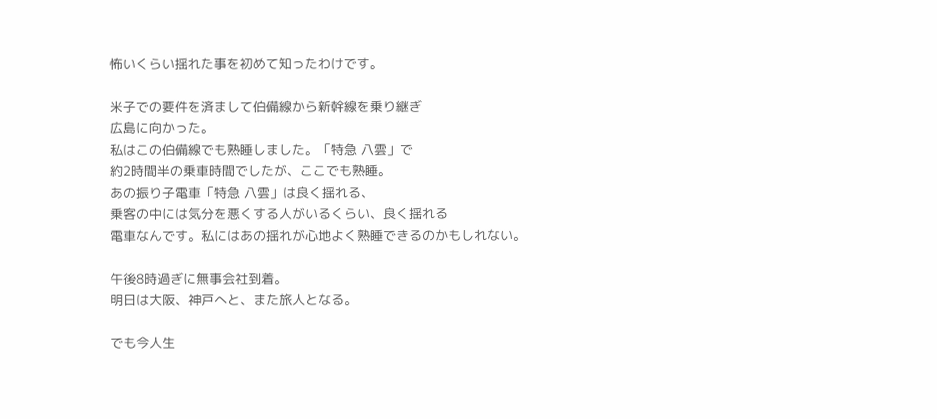怖いくらい揺れた事を初めて知ったわけです。

米子での要件を済まして伯備線から新幹線を乗り継ぎ
広島に向かった。
私はこの伯備線でも熟睡しました。「特急 八雲」で
約2時間半の乗車時間でしたが、ここでも熟睡。
あの振り子電車「特急 八雲」は良く揺れる、
乗客の中には気分を悪くする人がいるくらい、良く揺れる
電車なんです。私にはあの揺れが心地よく熟睡できるのかもしれない。

午後8時過ぎに無事会社到着。
明日は大阪、神戸へと、また旅人となる。

でも今人生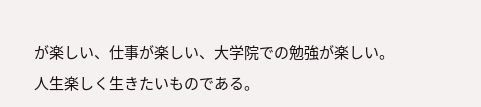が楽しい、仕事が楽しい、大学院での勉強が楽しい。
人生楽しく生きたいものである。